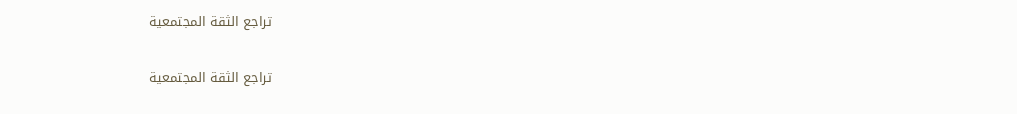تراجع الثقة المجتمعية

تراجع الثقة المجتمعية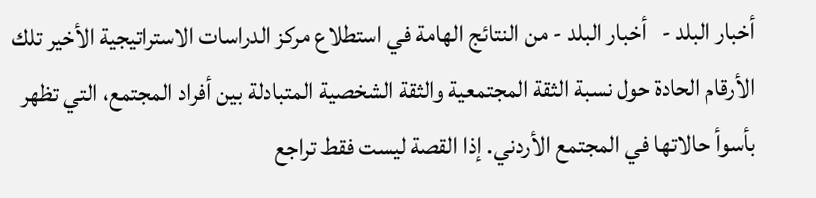أخبار البلد -   أخبار البلد - من النتائج الهامة في استطلاع مركز الدراسات الاستراتيجية الأخير تلك الأرقام الحادة حول نسبة الثقة المجتمعية والثقة الشخصية المتبادلة بين أفراد المجتمع، التي تظهر بأسوأ حالاتها في المجتمع الأردني. إذا القصة ليست فقط تراجع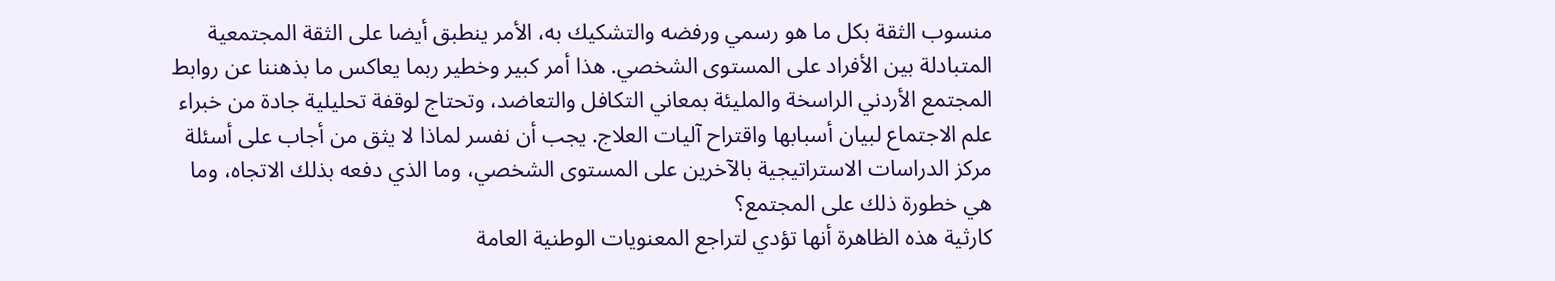منسوب الثقة بكل ما هو رسمي ورفضه والتشكيك به، الأمر ينطبق أيضا على الثقة المجتمعية المتبادلة بين الأفراد على المستوى الشخصي. هذا أمر كبير وخطير ربما يعاكس ما بذهننا عن روابط المجتمع الأردني الراسخة والمليئة بمعاني التكافل والتعاضد، وتحتاج لوقفة تحليلية جادة من خبراء علم الاجتماع لبيان أسبابها واقتراح آليات العلاج. يجب أن نفسر لماذا لا يثق من أجاب على أسئلة مركز الدراسات الاستراتيجية بالآخرين على المستوى الشخصي، وما الذي دفعه بذلك الاتجاه، وما هي خطورة ذلك على المجتمع؟
كارثية هذه الظاهرة أنها تؤدي لتراجع المعنويات الوطنية العامة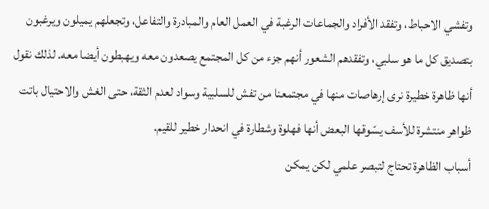وتفشي الاحباط، وتفقد الأفراد والجماعات الرغبة في العمل العام والمبادرة والتفاعل، وتجعلهم يميلون ويرغبون بتصديق كل ما هو سلبي، وتفقدهم الشعور أنهم جزء من كل المجتمع يصعدون معه ويهبطون أيضا معه. لذلك نقول أنها ظاهرة خطيرة نرى إرهاصات منها في مجتمعنا من تفش للسلبية وسواد لعدم الثقة، حتى الغش والاحتيال باتت ظواهر منتشرة للأسف يسّوقها البعض أنها فهلوة وشطارة في انحدار خطير للقيم.
أسباب الظاهرة تحتاج لتبصر علمي لكن يمكن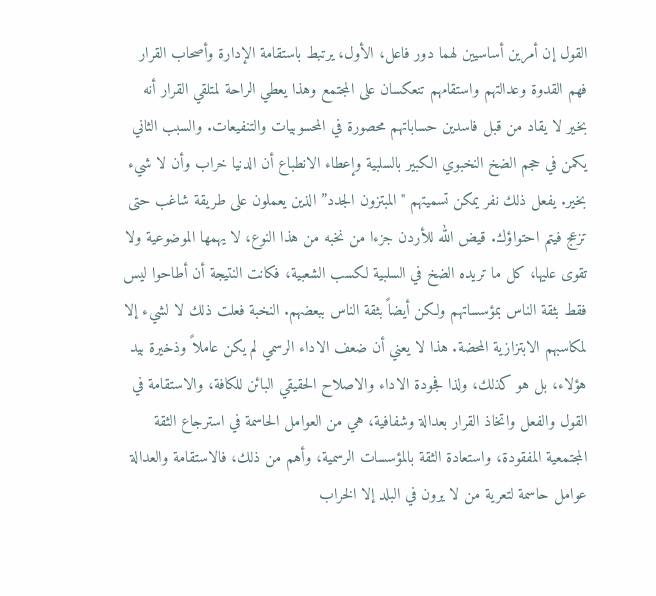القول إن أمرين أساسيين لهما دور فاعل، الأول، يرتبط باستقامة الإدارة وأصحاب القرار فهم القدوة وعدالتهم واستقامهم تنعكسان على المجتمع وهذا يعطي الراحة لمتلقي القرار أنه بخير لا يقاد من قبل فاسدين حساباتهم محصورة في المحسوبيات والتنفيعات. والسبب الثاني يكمن في حجم الضخ النخبوي الكبير بالسلبية وإعطاء الانطباع أن الدنيا خراب وأن لا شيء بخير. يفعل ذلك نفر يمكن تسميتهم "المبتزون الجدد” الذين يعملون على طريقة شاغب حتى تزعج فيتم احتواؤك. قيض الله للأردن جزءا من نخبه من هذا النوع، لا يهمها الموضوعية ولا تقوى عليها، كل ما تريده الضخ في السلبية لكسب الشعبية، فكانت النتيجة أن أطاحوا ليس فقط بثقة الناس بمؤسساتهم ولكن أيضاً بثقة الناس ببعضهم. النخبة فعلت ذلك لا لشيء إلا لمكاسبهم الابتزازية المحضة. هذا لا يعني أن ضعف الاداء الرسمي لم يكن عاملاً وذخيرة بيد هؤلاء، بل هو كذلك، ولذا فجودة الاداء والاصلاح الحقيقي البائن للكافة، والاستقامة في القول والفعل واتخاذ القرار بعدالة وشفافية، هي من العوامل الحاسمة في استرجاع الثقة المجتمعية المفقودة، واستعادة الثقة بالمؤسسات الرسمية، وأهم من ذلك، فالاستقامة والعدالة عوامل حاسمة لتعرية من لا يرون في البلد إلا الخراب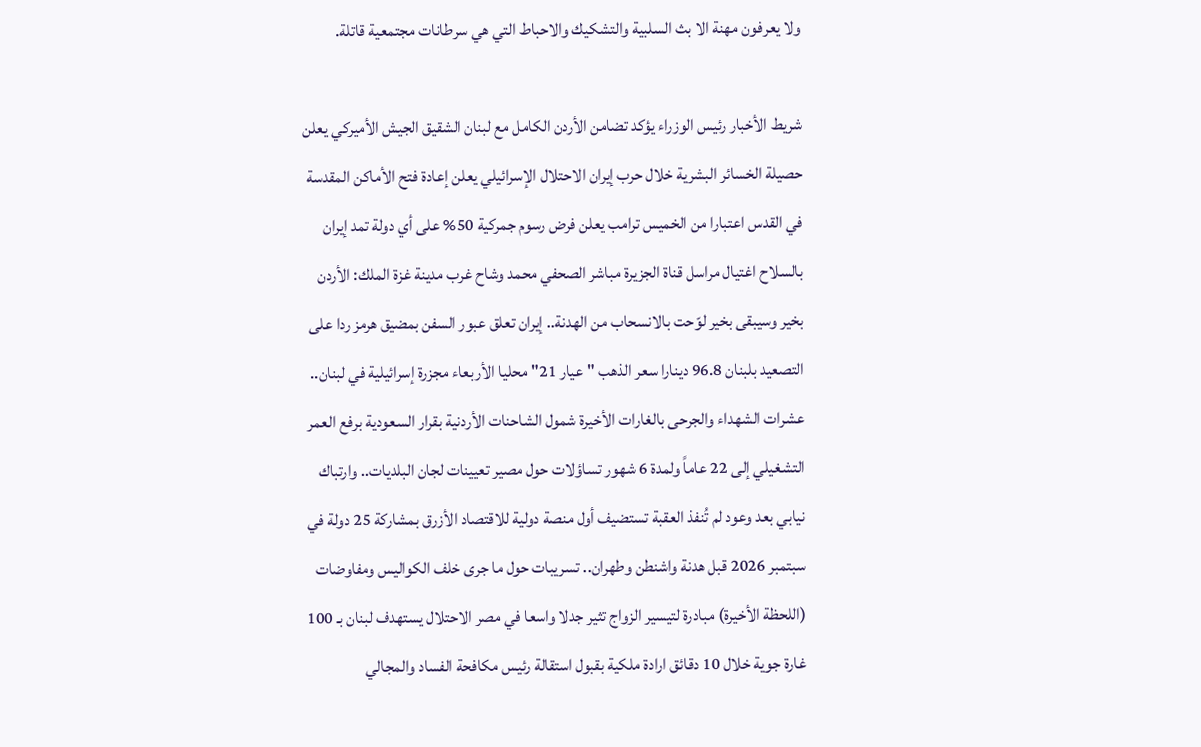ولا يعرفون مهنة الا بث السلبية والتشكيك والاحباط التي هي سرطانات مجتمعية قاتلة.

شريط الأخبار رئيس الوزراء يؤكد تضامن الأردن الكامل مع لبنان الشقيق الجيش الأميركي يعلن حصيلة الخسائر البشرية خلال حرب إيران الاحتلال الإسرائيلي يعلن إعادة فتح الأماكن المقدسة في القدس اعتبارا من الخميس ترامب يعلن فرض رسوم جمركية 50% على أي دولة تمد إيران بالسلاح اغتيال مراسل قناة الجزيرة مباشر الصحفي محمد وشاح غرب مدينة غزة الملك: الأردن بخير وسيبقى بخير لوّحت بالانسحاب من الهدنة.. إيران تعلق عبور السفن بمضيق هرمز ردا على التصعيد بلبنان 96.8 دينارا سعر الذهب "عيار 21" محليا الأربعاء مجزرة إسرائيلية في لبنان.. عشرات الشهداء والجرحى بالغارات الأخيرة شمول الشاحنات الأردنية بقرار السعودية برفع العمر التشغيلي إلى 22 عاماً ولمدة 6 شهور تساؤلات حول مصير تعيينات لجان البلديات.. وارتباك نيابي بعد وعود لم تُنفذ العقبة تستضيف أول منصة دولية للاقتصاد الأزرق بمشاركة 25 دولة في سبتمبر 2026 قبل هدنة واشنطن وطهران.. تسريبات حول ما جرى خلف الكواليس ومفاوضات (اللحظة الأخيرة) مبادرة لتيسير الزواج تثير جدلا واسعا في مصر الاحتلال يستهدف لبنان بـ 100 غارة جوية خلال 10 دقائق ارادة ملكية بقبول استقالة رئيس مكافحة الفساد والمجالي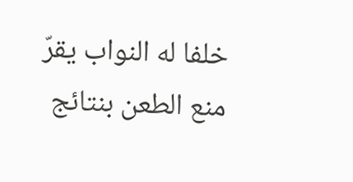خلفا له النواب يقرّ منع الطعن بنتائج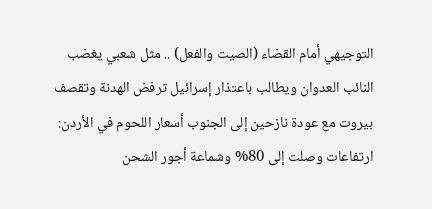التوجيهي أمام القضاء (الصيت والفعل) .. مثل شعبي يغضب النائب العدوان ويطالب باعتذار إسرائيل ترفض الهدنة وتقصف بيروت مع عودة نازحين إلى الجنوب أسعار اللحوم في الأردن: ارتفاعات وصلت إلى 80% وشماعة أجور الشحن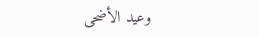وعيد الأضحى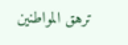ترهق المواطنين